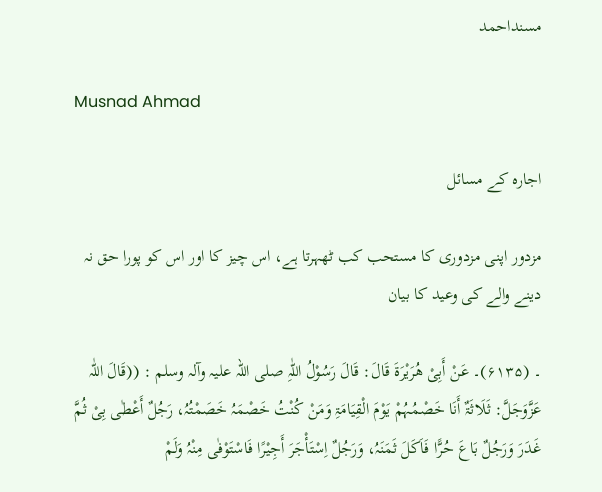مسنداحمد

Musnad Ahmad

اجارہ کے مسائل

مزدور اپنی مزدوری کا مستحب کب ٹھہرتا ہے، اس چیز کا اور اس کو پورا حق نہ دینے والے کی وعید کا بیان

۔ (۶۱۳۵)۔ عَنْ أَبِیْ ھُرَیْرَۃَ قَالَ: قَالَ رَسُوْلُ اللّٰہِ ‌صلی ‌اللہ ‌علیہ ‌وآلہ ‌وسلم : ((قَالَ اللّٰہ عَزَّوَجَلَّ: ثَلَاثَۃٌ أَنَا خَصْمُہُمْ یَوْمَ الْقِیَامَۃِ وَمَنْ کُنْتُ خَصْمَہُ خَصَمْتُہُ، رَجُلٌ أَعْطٰی بِیْ ثُمَّ غَدَرَ وَرَجُلٌ بَاعَ حُرًّا فَاَکَلَ ثَمَنَہُ، وَرَجُلٌ اِسْتَأْجَرَ أَجِیْرًا فَاسْتَوْفٰی مِنْہُ وَلَمْ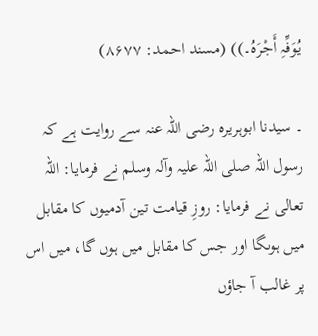یُوَفِّہِ أَجْرَہُ۔)) (مسند احمد: ۸۶۷۷)

۔ سیدنا ابوہریرہ ‌رضی ‌اللہ ‌عنہ سے روایت ہے کہ رسول اللہ ‌صلی ‌اللہ ‌علیہ ‌وآلہ ‌وسلم نے فرمایا: اللہ تعالی نے فرمایا: روزِ قیامت تین آدمیوں کا مقابل میں ہوںگا اور جس کا مقابل میں ہوں گا، میں اس پر غالب آ جاؤں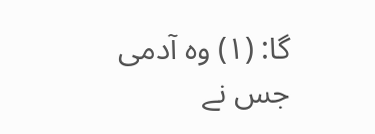گا: (۱) وہ آدمی جس نے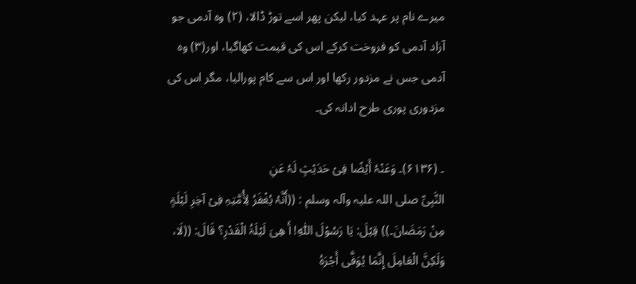میرے نام پر عہد کیا، لیکن پھر اسے توڑ ڈالا، (۲) وہ آدمی جو آزاد آدمی کو فروخت کرکے اس کی قیمت کھاگیا، اور(۳) وہ آدمی جس نے مزدور رکھا اور اس سے کام پورالیا، مگر اس کی مزدوری پوری طرح ادانہ کی۔

۔ (۶۱۳۶)۔ وَعَنْہُ أَیْضًا فِیْ حَدَیْثٍ لَہُ عَنِ النَّبِیِّ ‌صلی ‌اللہ ‌علیہ ‌وآلہ ‌وسلم : ((أَنَّہُ یُغْفَرُ لِأُمَّتِہِ فِیْ آخِرِ لَیْلَۃٍ مِنْ رَمَضَانَ۔)) قِیْلَ: یَا رَسُوْلَ اللّٰہِ! أَ ھِیَ لَیْلَۃُ الْقَدْرِ؟ قَالَ: ((لَا، وَلَکِنَّ الْعَامِلَ إِنَّمَا یُوَفَّی أَجْرَہُ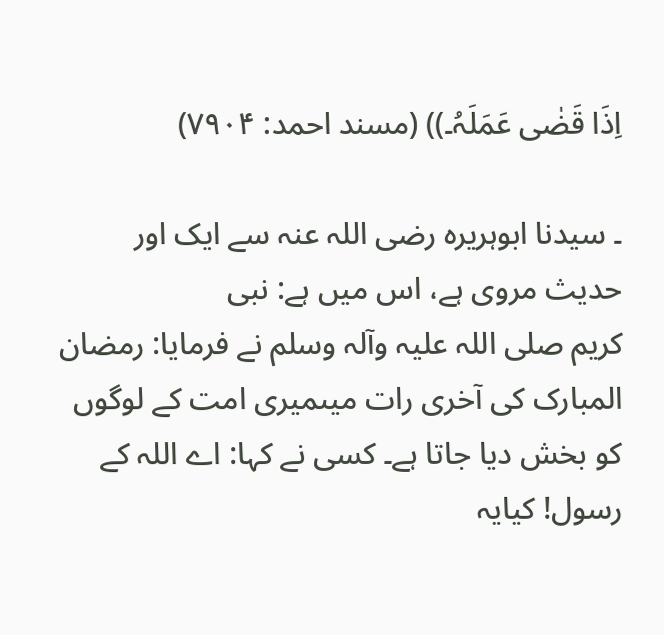اِذَا قَضٰی عَمَلَہُ۔)) (مسند احمد: ۷۹۰۴)

۔ سیدنا ابوہریرہ ‌رضی ‌اللہ ‌عنہ سے ایک اور حدیث مروی ہے، اس میں ہے: نبی کریم ‌صلی ‌اللہ ‌علیہ ‌وآلہ ‌وسلم نے فرمایا: رمضان المبارک کی آخری رات میںمیری امت کے لوگوں کو بخش دیا جاتا ہے۔ کسی نے کہا: اے اللہ کے رسول! کیایہ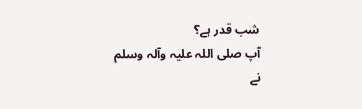شب قدر ہے؟ آپ ‌صلی ‌اللہ ‌علیہ ‌وآلہ ‌وسلم نے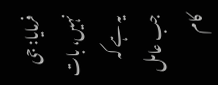فرمایا: جی نہیں، بات یہ ہے کہ جب عامل کام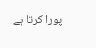پورا کرتا ہے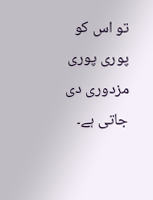تو اس کو پوری پوری مزدوری دی جاتی ہے۔